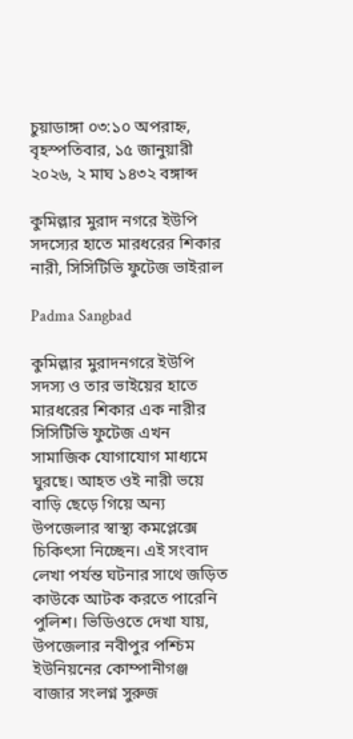চুয়াডাঙ্গা ০৩:১০ অপরাহ্ন, বৃহস্পতিবার, ১৫ জানুয়ারী ২০২৬, ২ মাঘ ১৪৩২ বঙ্গাব্দ

কুমিল্লার মুরাদ নগরে ইউপি সদস্যের হাতে মারধরের শিকার নারী, সিসিটিভি ফুটেজ ভাইরাল

Padma Sangbad

কুমিল্লার মুরাদনগরে ইউপি সদস্য ও তার ভাইয়ের হাতে মারধরের শিকার এক নারীর সিসিটিভি ফুটেজ এখন সামাজিক যোগাযোগ মাধ্যমে ঘুরছে। আহত ওই নারী ভয়ে বাড়ি ছেড়ে গিয়ে অন্য উপজেলার স্বাস্থ্য কমপ্লেক্সে চিকিৎসা নিচ্ছেন। এই সংবাদ লেখা পর্যন্ত ঘটনার সাথে জড়িত কাউকে আটক করতে পারেনি পুলিশ। ভিডিওতে দেখা যায়, উপজেলার নবীপুর পশ্চিম ইউনিয়নের কোম্পানীগঞ্জ বাজার সংলগ্ন সুরুজ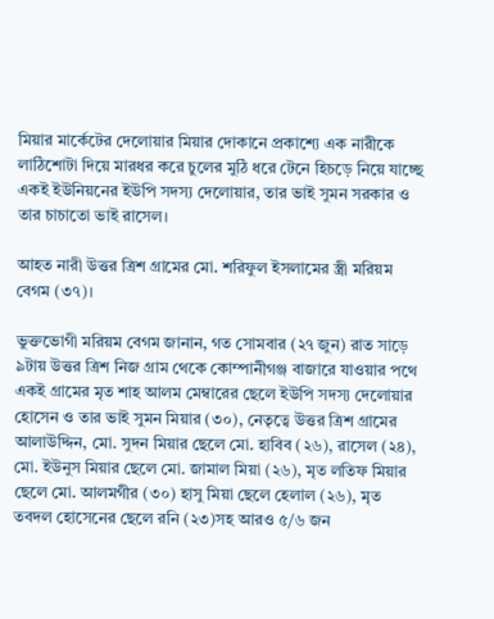মিয়ার মার্কেটের দেলোয়ার মিয়ার দোকানে প্রকাশ্যে এক নারীকে লাঠিশোটা দিয়ে মারধর করে চুলের মুঠি ধরে টেনে হিচড়ে নিয়ে যাচ্ছে একই ইউনিয়নের ইউপি সদস্য দেলোয়ার, তার ভাই সুমন সরকার ও তার চাচাতো ভাই রাসেল।

আহত নারী উত্তর ত্রিশ গ্রামের মো. শরিফুল ইসলামের স্ত্রী মরিয়ম বেগম (৩৭)।

ভুক্তভোগী মরিয়ম বেগম জানান, গত সোমবার (২৭ জুন) রাত সাড়ে ৯টায় উত্তর ত্রিশ নিজ গ্রাম থেকে কোম্পানীগঞ্জ বাজারে যাওয়ার পথে একই গ্রামের মৃত শাহ আলম মেম্বারের ছেলে ইউপি সদস্য দেলোয়ার হোসেন ও তার ভাই সুমন মিয়ার (৩০), নেতৃত্বে উত্তর ত্রিশ গ্রামের আলাউদ্দিন, মো. সুদন মিয়ার ছেলে মো. হাবিব (২৬), রাসেল (২৪), মো. ইউনুস মিয়ার ছেলে মো. জামাল মিয়া (২৬), মৃত লতিফ মিয়ার ছেলে মো. আলমগীর (৩০) হাসু মিয়া ছেলে হেলাল (২৬), মৃত তবদল হোসেনের ছেলে রনি (২৩)সহ আরও ৫/৬ জন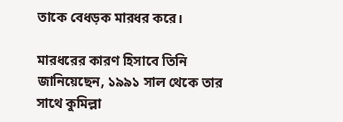তাকে বেধড়ক মারধর করে।

মারধরের কারণ হিসাবে তিনি জানিয়েছেন, ১৯৯১ সাল থেকে তার সাথে কুমিল্লা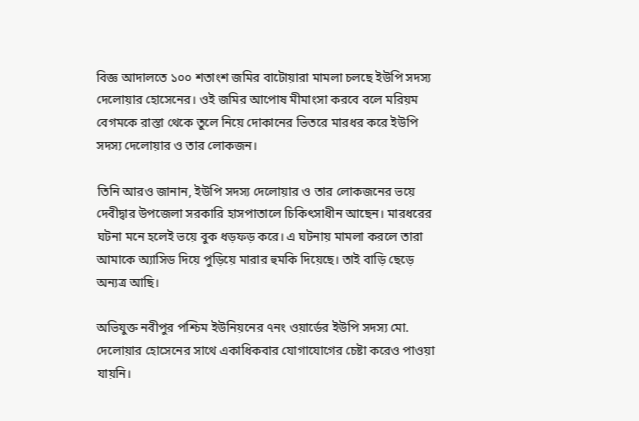বিজ্ঞ আদালতে ১০০ শতাংশ জমির বাটোয়ারা মামলা চলছে ইউপি সদস্য দেলোয়ার হোসেনের। ওই জমির আপোষ মীমাংসা করবে বলে মরিয়ম বেগমকে রাস্তা থেকে তুলে নিয়ে দোকানের ভিতরে মারধর করে ইউপি সদস্য দেলোয়ার ও তার লোকজন।

তিনি আরও জানান, ইউপি সদস্য দেলোয়ার ও তার লোকজনের ভয়ে দেবীদ্বার উপজেলা সরকারি হাসপাতালে চিকিৎসাধীন আছেন। মারধরের ঘটনা মনে হলেই ভয়ে বুক ধড়ফড় করে। এ ঘটনায় মামলা করলে তারা আমাকে অ্যাসিড দিয়ে পুড়িয়ে মারার হুমকি দিয়েছে। তাই বাড়ি ছেড়ে অন্যত্র আছি।

অভিযুক্ত নবীপুর পশ্চিম ইউনিয়নের ৭নং ওয়ার্ডের ইউপি সদস্য মো. দেলোয়ার হোসেনের সাথে একাধিকবার যোগাযোগের চেষ্টা করেও পাওয়া যায়নি।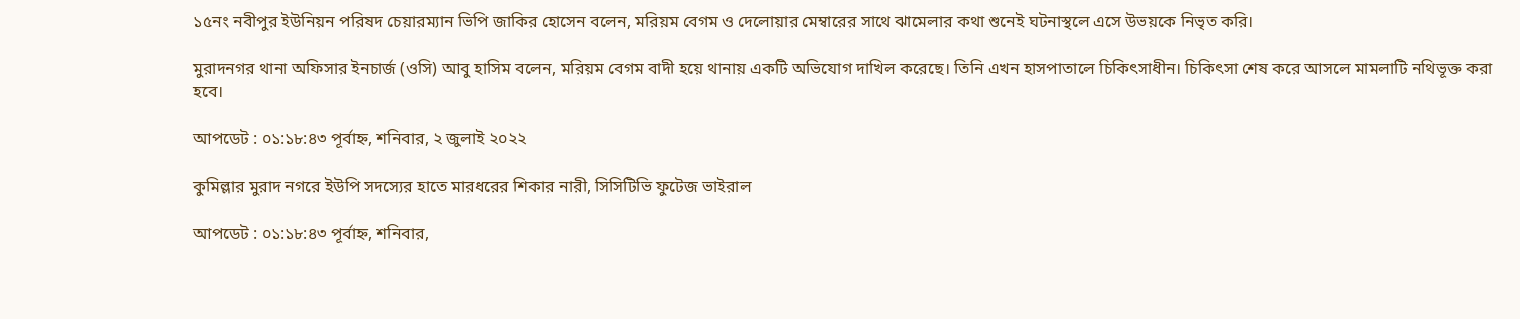১৫নং নবীপুর ইউনিয়ন পরিষদ চেয়ারম্যান ভিপি জাকির হোসেন বলেন, মরিয়ম বেগম ও দেলোয়ার মেম্বারের সাথে ঝামেলার কথা শুনেই ঘটনাস্থলে এসে উভয়কে নিভৃত করি।

মুরাদনগর থানা অফিসার ইনচার্জ (ওসি) আবু হাসিম বলেন, মরিয়ম বেগম বাদী হয়ে থানায় একটি অভিযোগ দাখিল করেছে। তিনি এখন হাসপাতালে চিকিৎসাধীন। চিকিৎসা শেষ করে আসলে মামলাটি নথিভূক্ত করা হবে।

আপডেট : ০১:১৮:৪৩ পূর্বাহ্ন, শনিবার, ২ জুলাই ২০২২

কুমিল্লার মুরাদ নগরে ইউপি সদস্যের হাতে মারধরের শিকার নারী, সিসিটিভি ফুটেজ ভাইরাল

আপডেট : ০১:১৮:৪৩ পূর্বাহ্ন, শনিবার,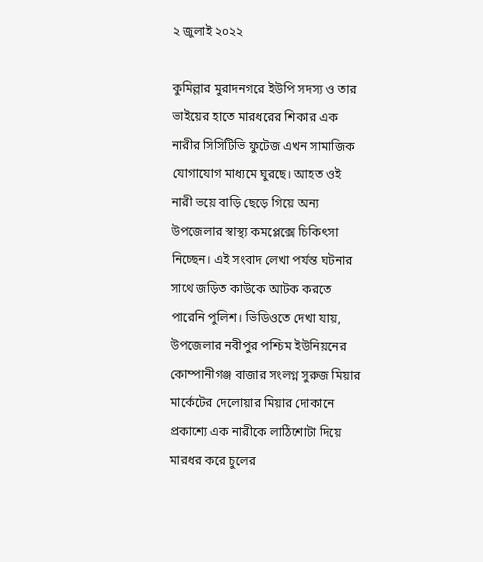২ জুলাই ২০২২

কুমিল্লার মুরাদনগরে ইউপি সদস্য ও তার ভাইয়ের হাতে মারধরের শিকার এক নারীর সিসিটিভি ফুটেজ এখন সামাজিক যোগাযোগ মাধ্যমে ঘুরছে। আহত ওই নারী ভয়ে বাড়ি ছেড়ে গিয়ে অন্য উপজেলার স্বাস্থ্য কমপ্লেক্সে চিকিৎসা নিচ্ছেন। এই সংবাদ লেখা পর্যন্ত ঘটনার সাথে জড়িত কাউকে আটক করতে পারেনি পুলিশ। ভিডিওতে দেখা যায়, উপজেলার নবীপুর পশ্চিম ইউনিয়নের কোম্পানীগঞ্জ বাজার সংলগ্ন সুরুজ মিয়ার মার্কেটের দেলোয়ার মিয়ার দোকানে প্রকাশ্যে এক নারীকে লাঠিশোটা দিয়ে মারধর করে চুলের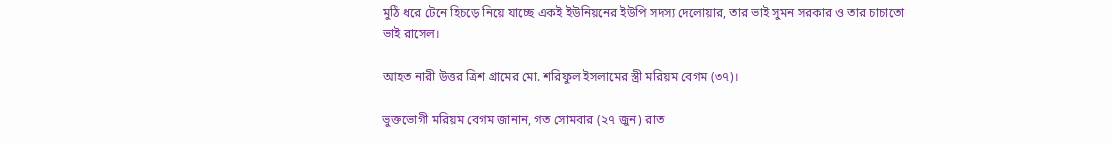মুঠি ধরে টেনে হিচড়ে নিয়ে যাচ্ছে একই ইউনিয়নের ইউপি সদস্য দেলোয়ার, তার ভাই সুমন সরকার ও তার চাচাতো ভাই রাসেল।

আহত নারী উত্তর ত্রিশ গ্রামের মো. শরিফুল ইসলামের স্ত্রী মরিয়ম বেগম (৩৭)।

ভুক্তভোগী মরিয়ম বেগম জানান, গত সোমবার (২৭ জুন) রাত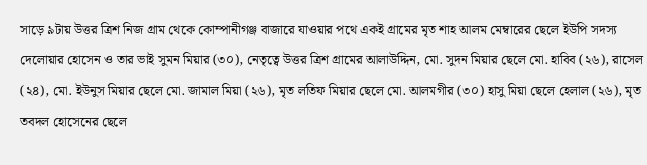সাড়ে ৯টায় উত্তর ত্রিশ নিজ গ্রাম থেকে কোম্পানীগঞ্জ বাজারে যাওয়ার পথে একই গ্রামের মৃত শাহ আলম মেম্বারের ছেলে ইউপি সদস্য দেলোয়ার হোসেন ও তার ভাই সুমন মিয়ার (৩০), নেতৃত্বে উত্তর ত্রিশ গ্রামের আলাউদ্দিন, মো. সুদন মিয়ার ছেলে মো. হাবিব (২৬), রাসেল (২৪), মো. ইউনুস মিয়ার ছেলে মো. জামাল মিয়া (২৬), মৃত লতিফ মিয়ার ছেলে মো. আলমগীর (৩০) হাসু মিয়া ছেলে হেলাল (২৬), মৃত তবদল হোসেনের ছেলে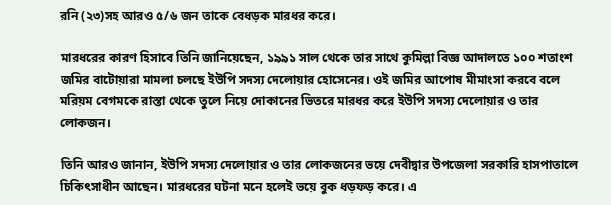রনি (২৩)সহ আরও ৫/৬ জন তাকে বেধড়ক মারধর করে।

মারধরের কারণ হিসাবে তিনি জানিয়েছেন, ১৯৯১ সাল থেকে তার সাথে কুমিল্লা বিজ্ঞ আদালতে ১০০ শতাংশ জমির বাটোয়ারা মামলা চলছে ইউপি সদস্য দেলোয়ার হোসেনের। ওই জমির আপোষ মীমাংসা করবে বলে মরিয়ম বেগমকে রাস্তা থেকে তুলে নিয়ে দোকানের ভিতরে মারধর করে ইউপি সদস্য দেলোয়ার ও তার লোকজন।

তিনি আরও জানান, ইউপি সদস্য দেলোয়ার ও তার লোকজনের ভয়ে দেবীদ্বার উপজেলা সরকারি হাসপাতালে চিকিৎসাধীন আছেন। মারধরের ঘটনা মনে হলেই ভয়ে বুক ধড়ফড় করে। এ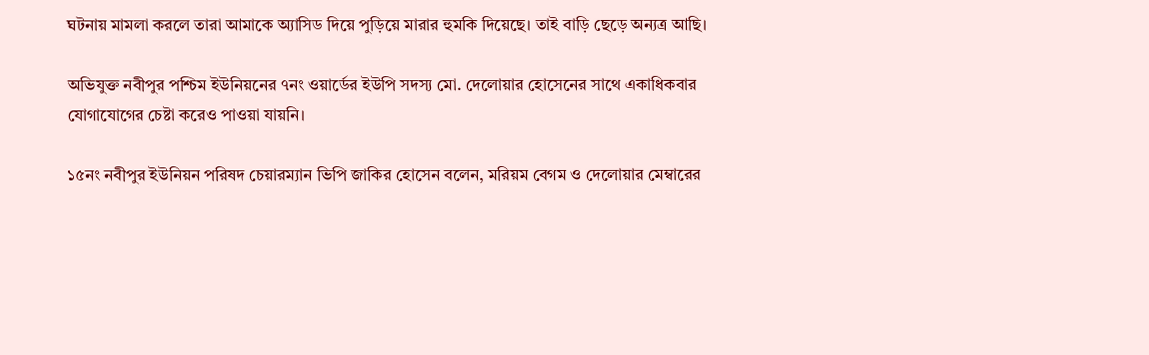ঘটনায় মামলা করলে তারা আমাকে অ্যাসিড দিয়ে পুড়িয়ে মারার হুমকি দিয়েছে। তাই বাড়ি ছেড়ে অন্যত্র আছি।

অভিযুক্ত নবীপুর পশ্চিম ইউনিয়নের ৭নং ওয়ার্ডের ইউপি সদস্য মো. দেলোয়ার হোসেনের সাথে একাধিকবার যোগাযোগের চেষ্টা করেও পাওয়া যায়নি।

১৫নং নবীপুর ইউনিয়ন পরিষদ চেয়ারম্যান ভিপি জাকির হোসেন বলেন, মরিয়ম বেগম ও দেলোয়ার মেম্বারের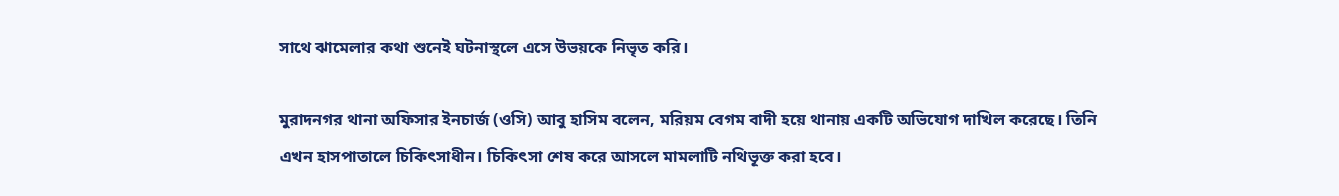সাথে ঝামেলার কথা শুনেই ঘটনাস্থলে এসে উভয়কে নিভৃত করি।

মুরাদনগর থানা অফিসার ইনচার্জ (ওসি) আবু হাসিম বলেন, মরিয়ম বেগম বাদী হয়ে থানায় একটি অভিযোগ দাখিল করেছে। তিনি এখন হাসপাতালে চিকিৎসাধীন। চিকিৎসা শেষ করে আসলে মামলাটি নথিভূক্ত করা হবে।